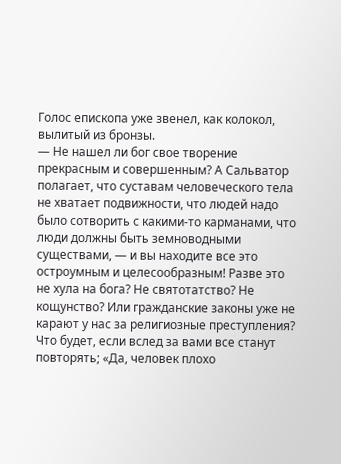Голос епископа уже звенел, как колокол, вылитый из бронзы.
— Не нашел ли бог свое творение прекрасным и совершенным? А Сальватор полагает, что суставам человеческого тела не хватает подвижности, что людей надо было сотворить с какими-то карманами, что люди должны быть земноводными существами, — и вы находите все это остроумным и целесообразным! Разве это не хула на бога? Не святотатство? Не кощунство? Или гражданские законы уже не карают у нас за религиозные преступления? Что будет, если вслед за вами все станут повторять; «Да, человек плохо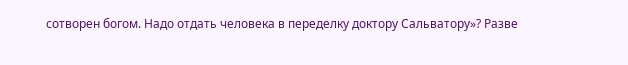сотворен богом. Надо отдать человека в переделку доктору Сальватору»? Разве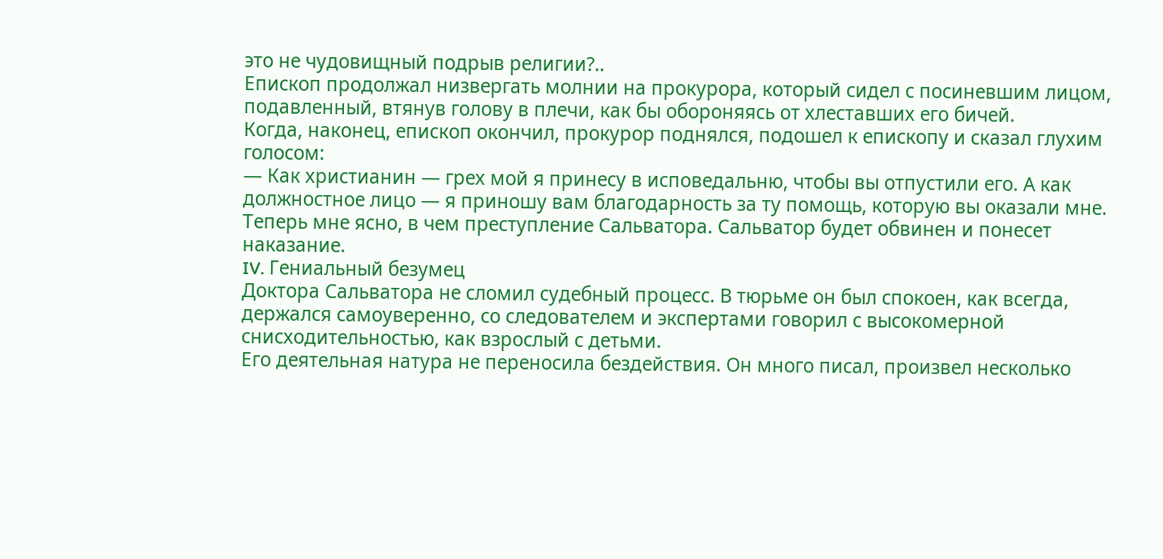это не чудовищный подрыв религии?..
Епископ продолжал низвергать молнии на прокурора, который сидел с посиневшим лицом, подавленный, втянув голову в плечи, как бы обороняясь от хлеставших его бичей.
Когда, наконец, епископ окончил, прокурор поднялся, подошел к епископу и сказал глухим голосом:
— Как христианин — грех мой я принесу в исповедальню, чтобы вы отпустили его. А как должностное лицо — я приношу вам благодарность за ту помощь, которую вы оказали мне. Теперь мне ясно, в чем преступление Сальватора. Сальватор будет обвинен и понесет наказание.
IV. Гениальный безумец
Доктора Сальватора не сломил судебный процесс. В тюрьме он был спокоен, как всегда, держался самоуверенно, со следователем и экспертами говорил с высокомерной снисходительностью, как взрослый с детьми.
Его деятельная натура не переносила бездействия. Он много писал, произвел несколько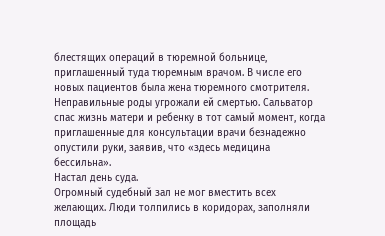блестящих операций в тюремной больнице, приглашенный туда тюремным врачом. В числе его новых пациентов была жена тюремного смотрителя. Неправильные роды угрожали ей смертью. Сальватор спас жизнь матери и ребенку в тот самый момент, когда приглашенные для консультации врачи безнадежно опустили руки, заявив, что «здесь медицина бессильна».
Настал день суда.
Огромный судебный зал не мог вместить всех желающих. Люди толпились в коридорах, заполняли площадь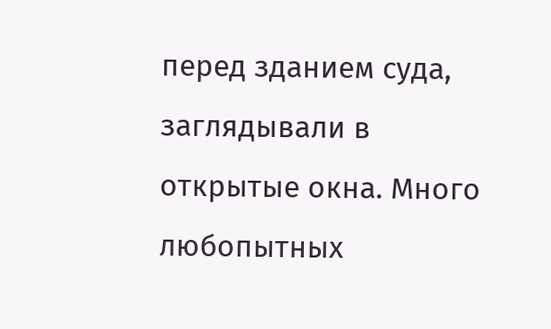перед зданием суда, заглядывали в открытые окна. Много любопытных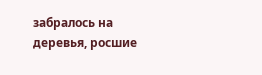забралось на деревья, росшие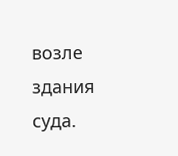возле здания суда.